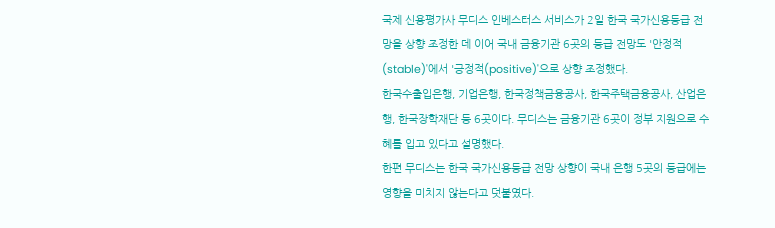국제 신용평가사 무디스 인베스터스 서비스가 2일 한국 국가신용등급 전망을 상향 조정한 데 이어 국내 금융기관 6곳의 등급 전망도 '안정적(stable)'에서 '긍정적(positive)'으로 상향 조정했다.
한국수출입은행, 기업은행, 한국정책금융공사, 한국주택금융공사, 산업은행, 한국장학재단 등 6곳이다. 무디스는 금융기관 6곳이 정부 지원으로 수혜를 입고 있다고 설명했다.
한편 무디스는 한국 국가신용등급 전망 상향이 국내 은행 5곳의 등급에는 영향을 미치지 않는다고 덧붙였다.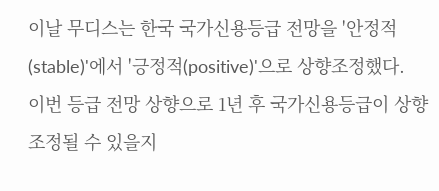이날 무디스는 한국 국가신용등급 전망을 '안정적(stable)'에서 '긍정적(positive)'으로 상향조정했다.
이번 등급 전망 상향으로 1년 후 국가신용등급이 상향 조정될 수 있을지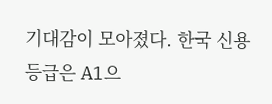기대감이 모아졌다. 한국 신용등급은 A1으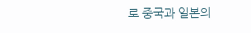로 중국과 일본의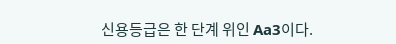신용등급은 한 단계 위인 Aa3이다.